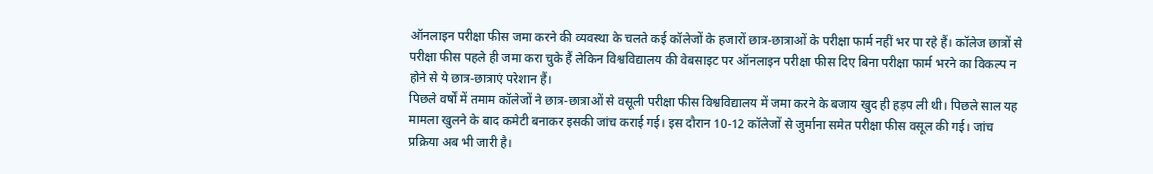ऑनलाइन परीक्षा फीस जमा करने की व्यवस्था के चलते कई कॉलेजों के हजारों छात्र-छात्राओं के परीक्षा फार्म नहीं भर पा रहे हैं। कॉलेज छात्रों से परीक्षा फीस पहले ही जमा करा चुके हैं लेकिन विश्वविद्यालय की वेबसाइट पर ऑनलाइन परीक्षा फीस दिए बिना परीक्षा फार्म भरने का विकल्प न होने से ये छात्र-छात्राएं परेशान हैं।
पिछले वर्षों में तमाम कॉलेजों ने छात्र-छात्राओं से वसूली परीक्षा फीस विश्वविद्यालय में जमा करने के बजाय खुद ही हड़प ली थी। पिछले साल यह मामला खुलने के बाद कमेटी बनाकर इसकी जांच कराई गई। इस दौरान 10-12 कॉलेजों से जुर्माना समेत परीक्षा फीस वसूल की गई। जांच प्रक्रिया अब भी जारी है।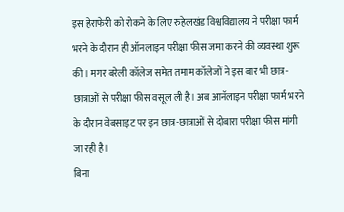इस हेराफेरी को रोकने के लिए रुहेलखंड विश्वविद्यालय ने परीक्षा फार्म भरने के दौरान ही ऑनलाइन परीक्षा फीस जमा करने की व्यवस्था शुरू की। मगर बरेली कॉलेज समेत तमाम कॉलेजों ने इस बार भी छात्र-छात्राओं से परीक्षा फीस वसूल ली है। अब आनॅलाइन परीक्षा फार्म भरने के दौरान वेबसाइट पर इन छात्र-छात्राओं से दोबारा परीक्षा फीस मांगी जा रही है।
बिना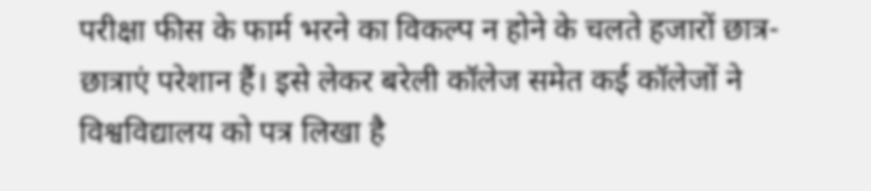परीक्षा फीस के फार्म भरने का विकल्प न होने के चलते हजारों छात्र-छात्राएं परेशान हैं। इसे लेकर बरेली कॉलेज समेत कई कॉलेजों ने विश्वविद्यालय को पत्र लिखा है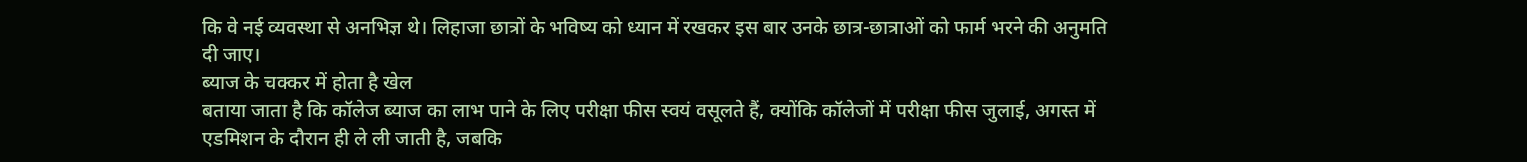कि वे नई व्यवस्था से अनभिज्ञ थे। लिहाजा छात्रों के भविष्य को ध्यान में रखकर इस बार उनके छात्र-छात्राओं को फार्म भरने की अनुमति दी जाए।
ब्याज के चक्कर में होता है खेल
बताया जाता है कि कॉलेज ब्याज का लाभ पाने के लिए परीक्षा फीस स्वयं वसूलते हैं, क्योंकि कॉलेजों में परीक्षा फीस जुलाई, अगस्त में एडमिशन के दौरान ही ले ली जाती है, जबकि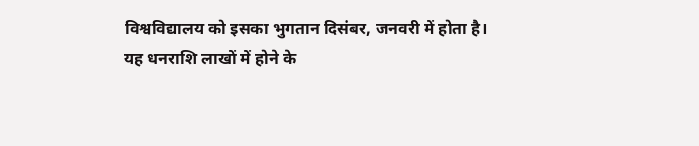विश्वविद्यालय को इसका भुगतान दिसंबर, जनवरी में होता है। यह धनराशि लाखों में होने के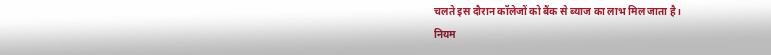चलते इस दौरान कॉलेजों को बैंक से ब्याज का लाभ मिल जाता है।
नियम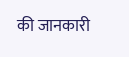की जानकारी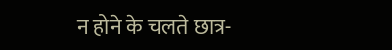न होने के चलते छात्र-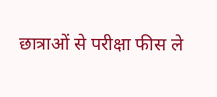छात्राओं से परीक्षा फीस ले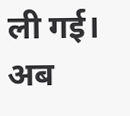ली गई। अब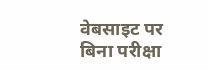वेबसाइट पर बिना परीक्षा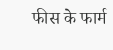फीस के फार्म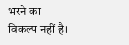भरने का विकल्प नहीं है।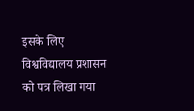इसके लिए विश्वविद्यालय प्रशासन को पत्र लिखा गया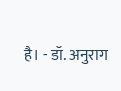है। - डॉ. अनुराग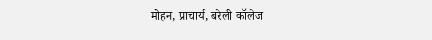मोहन, प्राचार्य, बरेली कॉलेज